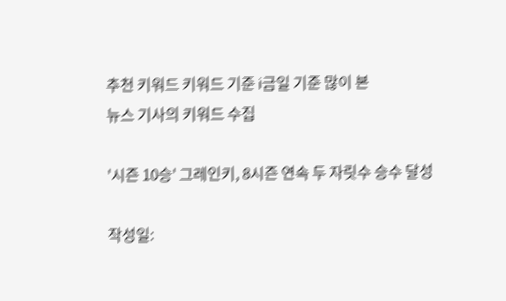추천 키워드 키워드 기준 i금일 기준 많이 본
뉴스 기사의 키워드 수집

'시즌 10승' 그레인키, 8시즌 연속 두 자릿수 승수 달성

작성일: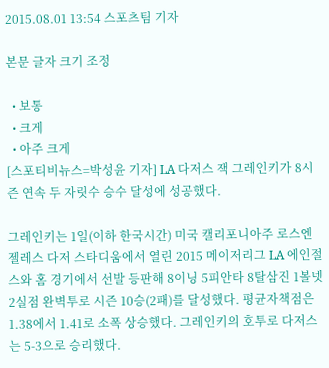2015.08.01 13:54 스포츠팀 기자

본문 글자 크기 조정

  • 보통
  • 크게
  • 아주 크게
[스포티비뉴스=박성윤 기자] LA 다저스 잭 그레인키가 8시즌 연속 두 자릿수 승수 달성에 성공했다.

그레인키는 1일(이하 한국시간) 미국 캘리포니아주 로스엔젤레스 다저 스타디움에서 열린 2015 메이저리그 LA 에인절스와 홈 경기에서 선발 등판해 8이닝 5피안타 8탈삼진 1볼넷 2실점 완벽투로 시즌 10승(2패)를 달성했다. 평균자책점은 1.38에서 1.41로 소폭 상승했다. 그레인키의 호투로 다저스는 5-3으로 승리했다.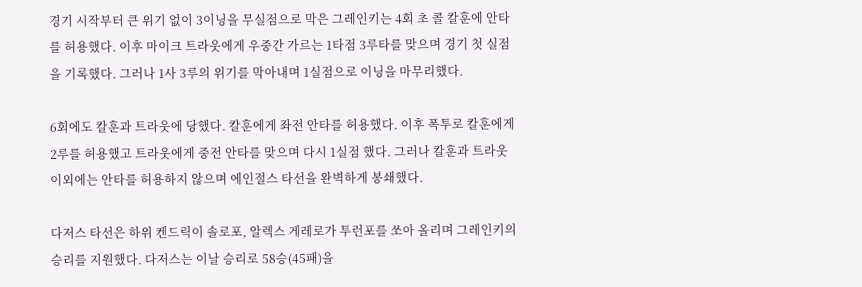경기 시작부터 큰 위기 없이 3이닝을 무실점으로 막은 그레인키는 4회 초 콜 칼훈에 안타를 허용했다. 이후 마이크 트라웃에게 우중간 가르는 1타점 3루타를 맞으며 경기 첫 실점을 기록했다. 그러나 1사 3루의 위기를 막아내며 1실점으로 이닝을 마무리했다.

6회에도 칼훈과 트라웃에 당했다. 칼훈에게 좌전 안타를 허용했다. 이후 폭투로 칼훈에게 2루를 허용했고 트라웃에게 중전 안타를 맞으며 다시 1실점 했다. 그러나 칼훈과 트라웃 이외에는 안타를 허용하지 않으며 에인절스 타선을 완벽하게 봉쇄했다.

다저스 타선은 하위 켄드릭이 솔로포, 알렉스 게레로가 투런포를 쏘아 올리며 그레인키의 승리를 지원했다. 다저스는 이날 승리로 58승(45패)을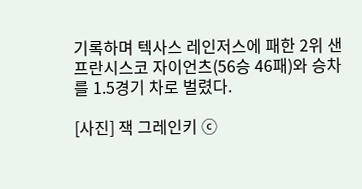기록하며 텍사스 레인저스에 패한 2위 샌프란시스코 자이언츠(56승 46패)와 승차를 1.5경기 차로 벌렸다.

[사진] 잭 그레인키 ⓒ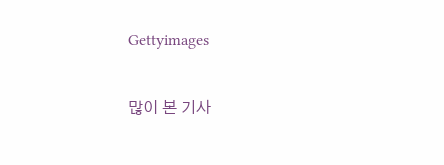Gettyimages

많이 본 기사